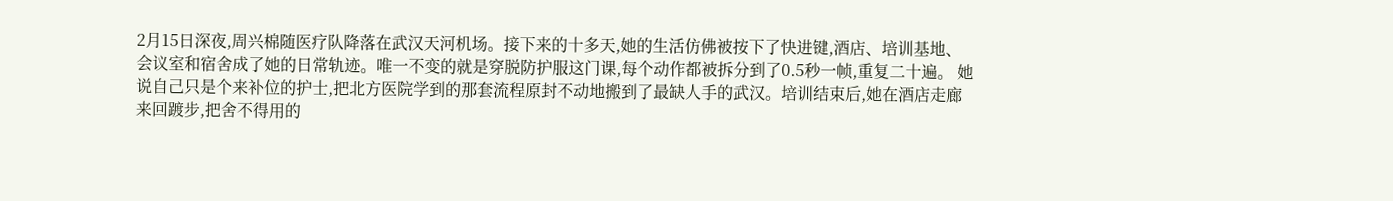2月15日深夜,周兴棉随医疗队降落在武汉天河机场。接下来的十多天,她的生活仿佛被按下了快进键,酒店、培训基地、会议室和宿舍成了她的日常轨迹。唯一不变的就是穿脱防护服这门课,每个动作都被拆分到了0.5秒一帧,重复二十遍。 她说自己只是个来补位的护士,把北方医院学到的那套流程原封不动地搬到了最缺人手的武汉。培训结束后,她在酒店走廊来回踱步,把舍不得用的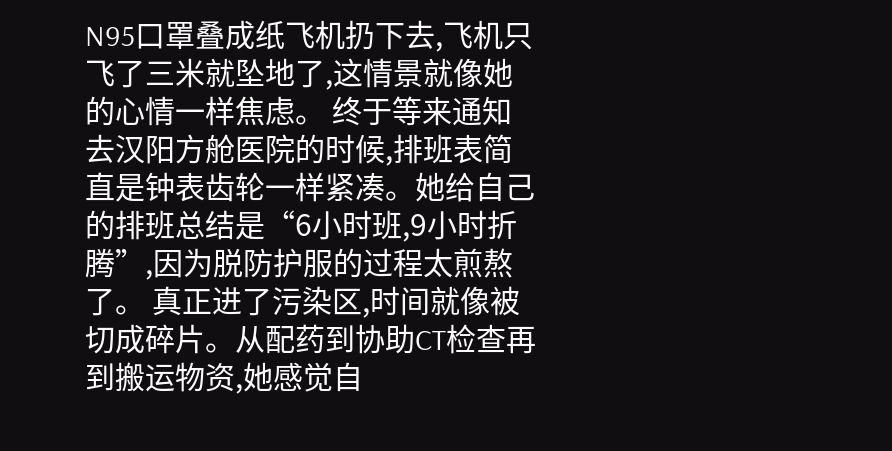N95口罩叠成纸飞机扔下去,飞机只飞了三米就坠地了,这情景就像她的心情一样焦虑。 终于等来通知去汉阳方舱医院的时候,排班表简直是钟表齿轮一样紧凑。她给自己的排班总结是“6小时班,9小时折腾”,因为脱防护服的过程太煎熬了。 真正进了污染区,时间就像被切成碎片。从配药到协助CT检查再到搬运物资,她感觉自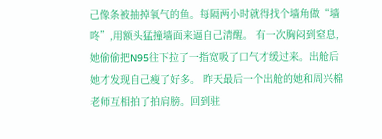己像条被抽掉氧气的鱼。每隔两小时就得找个墙角做“墙咚”,用额头猛撞墙面来逼自己清醒。 有一次胸闷到窒息,她偷偷把N95往下拉了一指宽吸了口气才缓过来。出舱后她才发现自己瘦了好多。 昨天最后一个出舱的她和周兴棉老师互相拍了拍肩膀。回到驻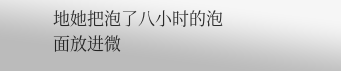地她把泡了八小时的泡面放进微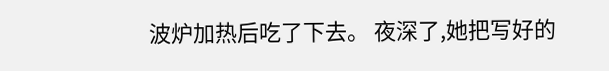波炉加热后吃了下去。 夜深了,她把写好的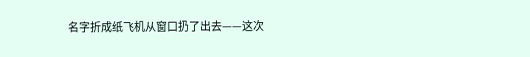名字折成纸飞机从窗口扔了出去——这次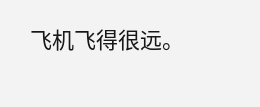飞机飞得很远。